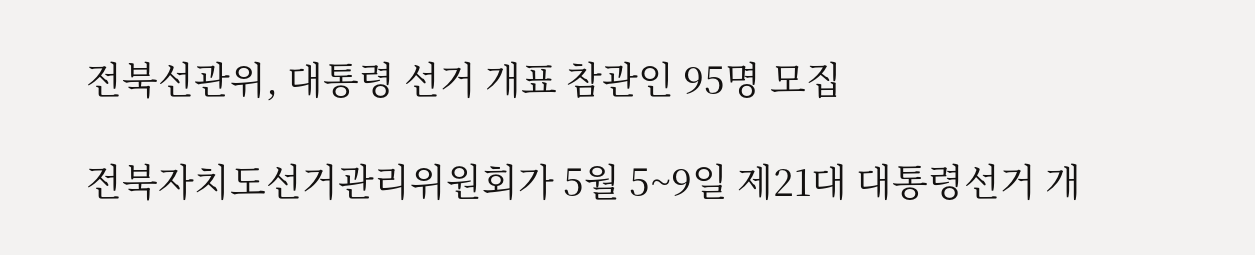전북선관위, 대통령 선거 개표 참관인 95명 모집

전북자치도선거관리위원회가 5월 5~9일 제21대 대통령선거 개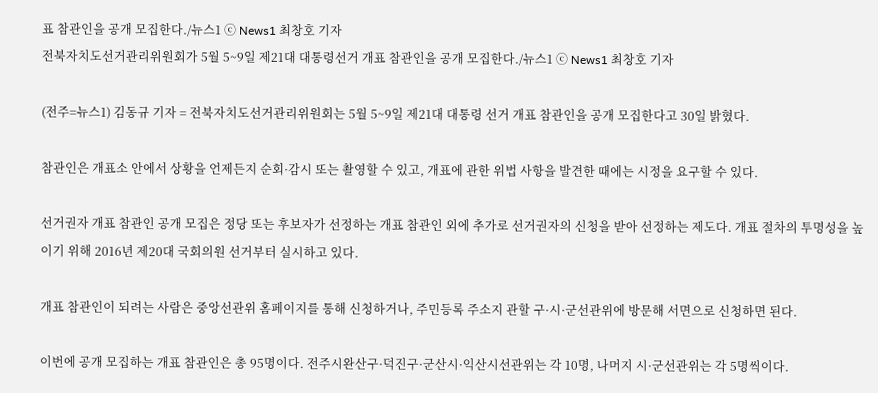표 참관인을 공개 모집한다./뉴스1 ⓒ News1 최창호 기자
전북자치도선거관리위원회가 5월 5~9일 제21대 대통령선거 개표 참관인을 공개 모집한다./뉴스1 ⓒ News1 최창호 기자

(전주=뉴스1) 김동규 기자 = 전북자치도선거관리위원회는 5월 5~9일 제21대 대통령 선거 개표 참관인을 공개 모집한다고 30일 밝혔다.

참관인은 개표소 안에서 상황을 언제든지 순회·감시 또는 촬영할 수 있고, 개표에 관한 위법 사항을 발견한 때에는 시정을 요구할 수 있다.

선거권자 개표 참관인 공개 모집은 정당 또는 후보자가 선정하는 개표 참관인 외에 추가로 선거권자의 신청을 받아 선정하는 제도다. 개표 절차의 투명성을 높이기 위해 2016년 제20대 국회의원 선거부터 실시하고 있다.

개표 참관인이 되려는 사람은 중앙선관위 홈페이지를 통해 신청하거나, 주민등록 주소지 관할 구·시·군선관위에 방문해 서면으로 신청하면 된다.

이번에 공개 모집하는 개표 참관인은 총 95명이다. 전주시완산구·덕진구·군산시·익산시선관위는 각 10명, 나머지 시·군선관위는 각 5명씩이다.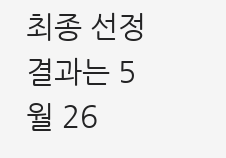최종 선정 결과는 5월 26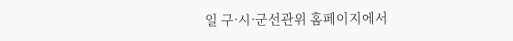일 구·시·군선관위 홈페이지에서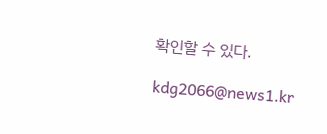확인할 수 있다.

kdg2066@news1.kr